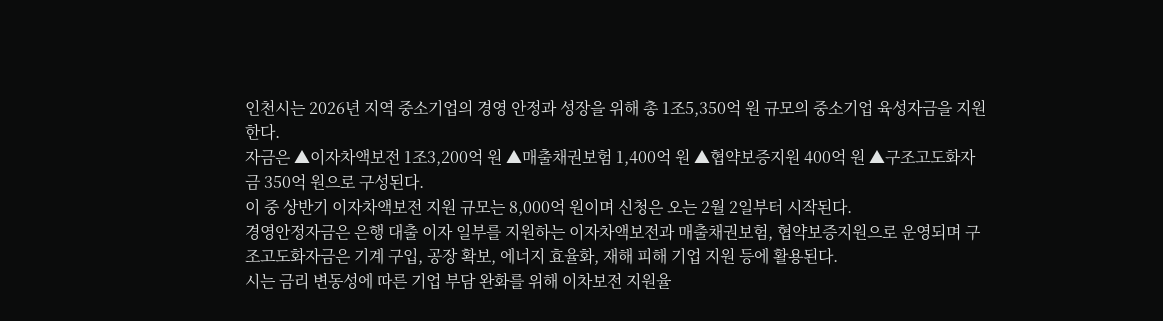인천시는 2026년 지역 중소기업의 경영 안정과 성장을 위해 총 1조5,350억 원 규모의 중소기업 육성자금을 지원한다.
자금은 ▲이자차액보전 1조3,200억 원 ▲매출채권보험 1,400억 원 ▲협약보증지원 400억 원 ▲구조고도화자금 350억 원으로 구성된다.
이 중 상반기 이자차액보전 지원 규모는 8,000억 원이며 신청은 오는 2월 2일부터 시작된다.
경영안정자금은 은행 대출 이자 일부를 지원하는 이자차액보전과 매출채권보험, 협약보증지원으로 운영되며 구조고도화자금은 기계 구입, 공장 확보, 에너지 효율화, 재해 피해 기업 지원 등에 활용된다.
시는 금리 변동성에 따른 기업 부담 완화를 위해 이차보전 지원율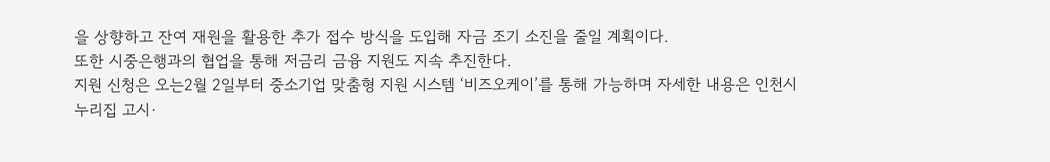을 상향하고 잔여 재원을 활용한 추가 접수 방식을 도입해 자금 조기 소진을 줄일 계획이다.
또한 시중은행과의 협업을 통해 저금리 금융 지원도 지속 추진한다.
지원 신청은 오는2월 2일부터 중소기업 맞춤형 지원 시스템 ‘비즈오케이’를 통해 가능하며 자세한 내용은 인천시 누리집 고시·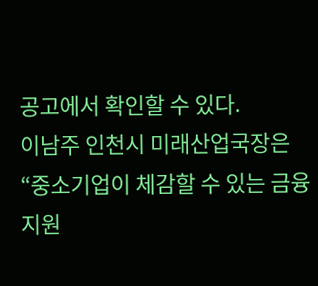공고에서 확인할 수 있다.
이남주 인천시 미래산업국장은 “중소기업이 체감할 수 있는 금융 지원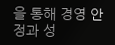을 통해 경영 안정과 성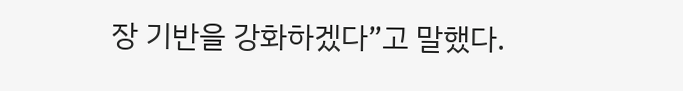장 기반을 강화하겠다”고 말했다.